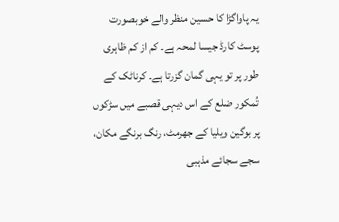یہ پاواگڑا کا حسین منظر والے خوبصورت پوسٹ کارڈ جیسا لمحہ ہے۔ کم از کم ظاہری طور پر تو یہی گمان گزرتا ہے۔ کرناٹک کے تُمکور ضلع کے اس دیہی قصبے میں سڑکوں پر بوگین ویلیا کے جھرمٹ، رنگ برنگے مکان، سجے سجائے مذہبی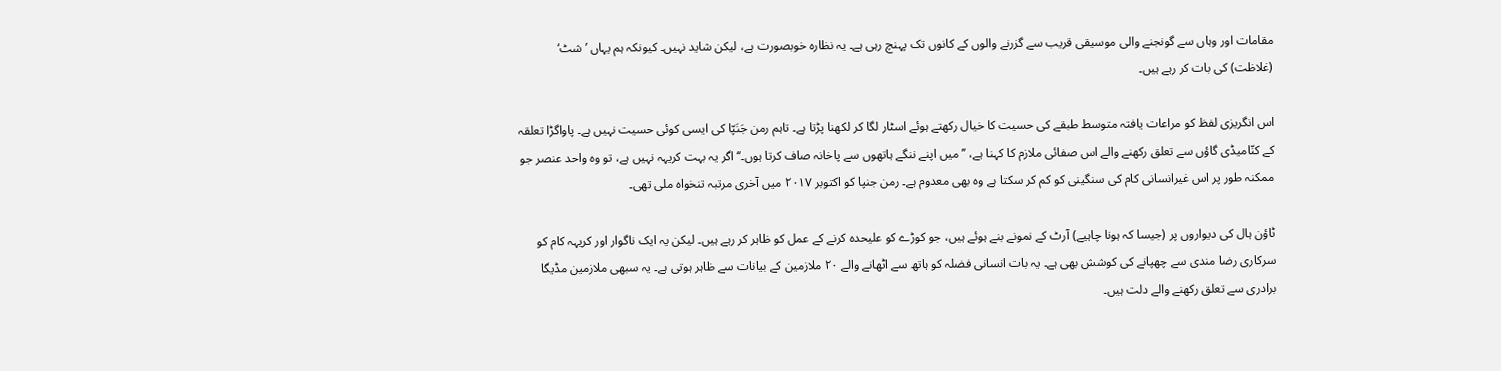مقامات اور وہاں سے گونجنے والی موسیقی قریب سے گزرنے والوں کے کانوں تک پہنچ رہی ہے۔ یہ نظارہ خوبصورت ہے، لیکن شاید نہیں۔ کیونکہ ہم یہاں ’شٹ‘ (غلاظت) کی بات کر رہے ہیں۔

اس انگریزی لفظ کو مراعات یافتہ متوسط طبقے کی حسیت کا خیال رکھتے ہوئے اسٹار لگا کر لکھنا پڑتا ہے۔ تاہم رمن جَنَپّا کی ایسی کوئی حسیت نہیں ہے۔ پاواگڑا تعلقہ کے کنّامیڈی گاؤں سے تعلق رکھنے والے اس صفائی ملازم کا کہنا ہے، ’’میں اپنے ننگے ہاتھوں سے پاخانہ صاف کرتا ہوں۔‘‘ اگر یہ بہت کریہہ نہیں ہے، تو وہ واحد عنصر جو ممکنہ طور پر اس غیرانسانی کام کی سنگینی کو کم کر سکتا ہے وہ بھی معدوم ہے۔ رمن جنپا کو اکتوبر ۲۰۱۷ میں آخری مرتبہ تنخواہ ملی تھی۔

ٹاؤن ہال کی دیواروں پر (جیسا کہ ہونا چاہیے) آرٹ کے نمونے بنے ہوئے ہیں، جو کوڑے کو علیحدہ کرنے کے عمل کو ظاہر کر رہے ہیں۔ لیکن یہ ایک ناگوار اور کریہہ کام کو سرکاری رضا مندی سے چھپانے کی کوشش بھی ہے۔ یہ بات انسانی فضلہ کو ہاتھ سے اٹھانے والے ۲۰ ملازمین کے بیانات سے ظاہر ہوتی ہے۔ یہ سبھی ملازمین مڈیگا برادری سے تعلق رکھنے والے دلت ہیں۔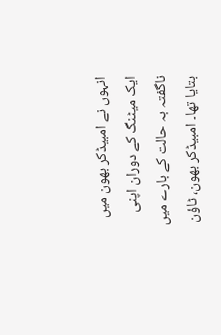انہوں نے امبیڈکر بھون میں ایک میٹنگ کے دوران اپنی ناگفتہ بہ حالت کے بارے میں بتایا تھا۔ امبیڈکر بھون، ٹاؤن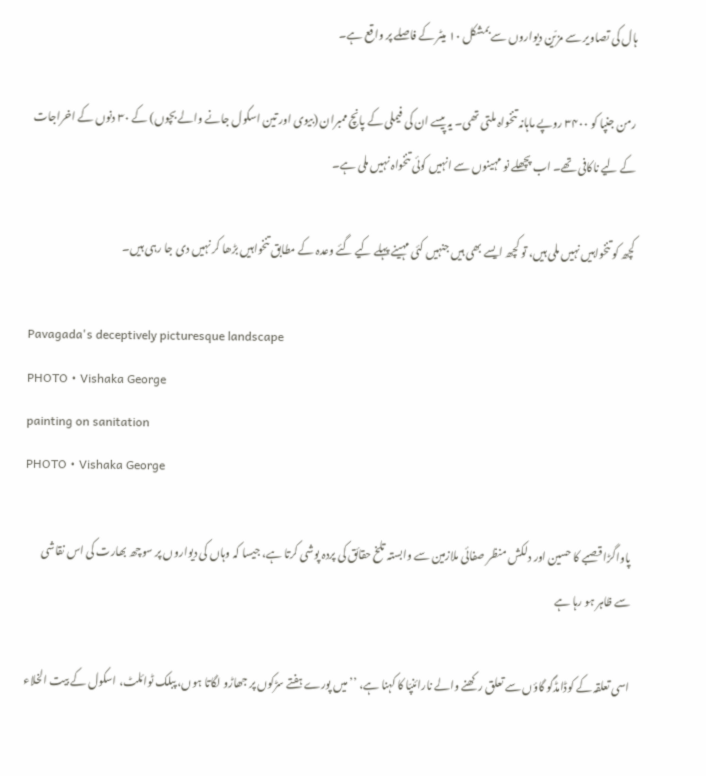ہال کی تصاویر سے مزیّن دیواروں سے بمشکل ۱۰ میٹر کے فاصلے پر واقع ہے۔

رمن جنپا کو ۳۴۰۰ روپے ماہانہ تنخواہ ملتی تھی۔ یہ پیسے ان کی فیملی کے پانچ ممبران (بیوی اور تین اسکول جانے والے بچوں) کے ۳۰ دنوں کے اخراجات کے لیے ناکافی تھے۔ اب پچھلے نو مہینوں سے انہیں کوئی تنخواہ نہیں ملی ہے۔

کچھ کو تنخواہیں نہیں ملی ہیں، تو کچھ ایسے بھی ہیں جنہیں کئی مہینے پہلے کیے گئے وعدہ کے مطابق تنخواہیں بڑھا کر نہیں دی جا رہی ہیں۔

Pavagada's deceptively picturesque landscape
PHOTO • Vishaka George
painting on sanitation
PHOTO • Vishaka George

پاواگڑا قصبے کا حسین اور دلکش منظر صفائی ملازمین سے وابستہ تلخ حقائق کی پردہ پوشی کرتا ہے، جیسا کہ وہاں کی دیواروں پر سوچھ بھارت کی اس نقاشی سے ظاہر ہو رہا ہے

اسی تعلقہ کے کوڈامڈگو گاؤں سے تعلق رکھنے والے نارائنپّا کا کہنا ہے، ’’میں پورے ہفتے سڑکوں پر جھاڑو لگاتا ہوں، پبلک ٹوائلٹ، اسکول کے بیت الخلاء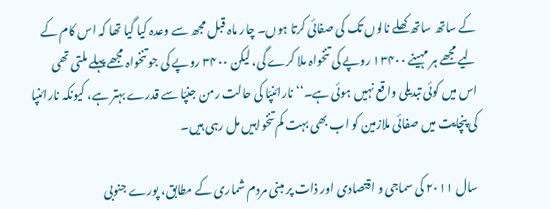کے ساتھ ساتھ کھلے نالوں تک کی صفائی کرتا ہوں۔ چار ماہ قبل مجھ سے وعدہ کیا گیا تھا کہ اس کام کے لیے مجھے ہر مہینے ۱۳۴۰۰ روپے کی تنخواہ ملا کرے گی، لیکن ۳۴۰۰ روپے کی جو تنخواہ مجھے پہلے ملتی تھی اس میں کوئی تبدیلی واقع نہیں ہوئی ہے۔‘‘ نارائنپّا کی حالت رمن جنپّا سے قدرے بہتر ہے، کیونکہ نارائنپا کی پنچایت میں صفائی ملازمین کو اب بھی بہت کم تنخواہیں مل رہی ہیں۔

سال ۲۰۱۱ کی سماجی و اقتصادی اور ذات پر مبنی مردم شماری کے مطابق، پورے جنوبی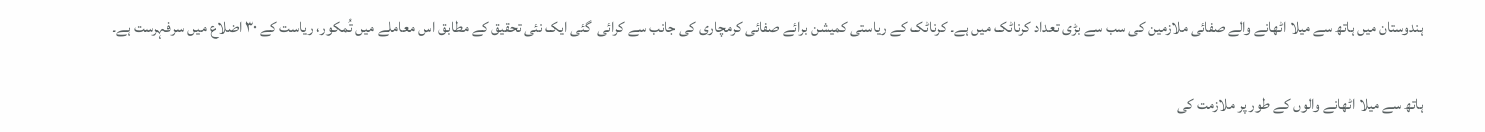ہندوستان میں ہاتھ سے میلا اٹھانے والے صفائی ملازمین کی سب سے بڑی تعداد کرناٹک میں ہے۔ کرناٹک کے ریاستی کمیشن برائے صفائی کرمچاری کی جانب سے کرائی  گئی ایک نئی تحقیق کے مطابق اس معاملے میں تُمکور، ریاست کے ۳۰ اضلاع میں سرفہرست ہے۔

ہاتھ سے میلا اٹھانے والوں کے طور پر ملازمت کی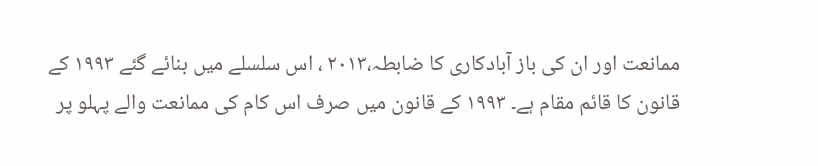ممانعت اور ان کی باز آبادکاری کا ضابطہ،۲۰۱۳ ، اس سلسلے میں بنائے گئے ۱۹۹۳ کے قانون کا قائم مقام ہے۔ ۱۹۹۳ کے قانون میں صرف اس کام کی ممانعت والے پہلو پر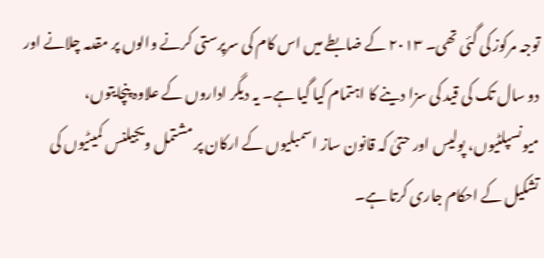توجہ مرکوز کی گئی تھی۔ ۲۰۱۳ کے ضابطے میں اس کام کی سرپرستی کرنے والوں پر مقدمہ چلانے اور دو سال تک کی قید کی سزا دینے کا اہتمام کیا گیا ہے۔ یہ دیگر اداروں کے علاوہ پنچایتوں، میونسپلٹیوں، پولیس اور حتیٰ کہ قانون ساز اسمبلیوں کے ارکان پر مشتمل ویجیلنس کمیٹیوں کی تشکیل کے احکام جاری کرتا ہے۔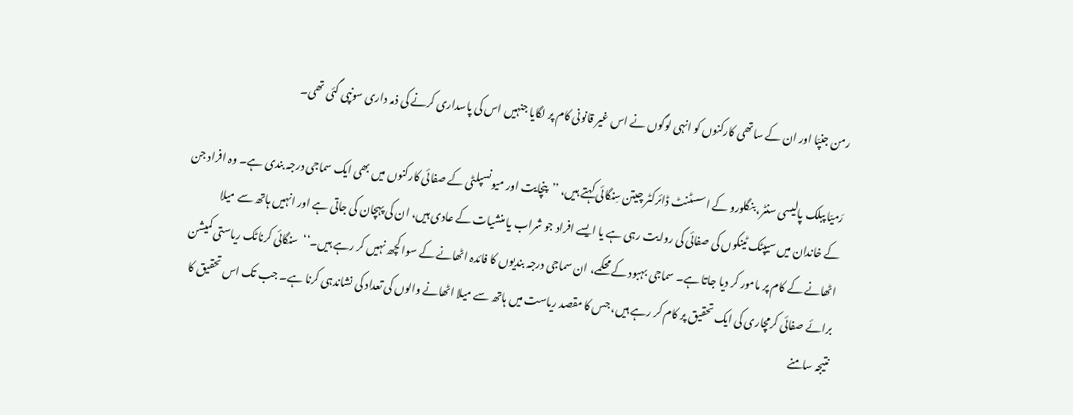رمن جنپّا اور ان کے ساتھی کارکنوں کو انہی لوگوں نے اس غیر قانونی کام پر لگایا جنہیں اس کی پاسداری کرنے کی ذمہ داری سونپی گئی تھی۔

رَمیّا پبلک پالیسی سنٹر، بنگلورو کے اسسٹنٹ ڈائرکٹر چیتن سِنگائی کہتے ہیں، ’’پنچایت اور میونسپلٹی کے صفائی کارکنوں میں بھی ایک سماجی درجہ بندی ہے۔ وہ افراد جن کے خاندان میں سیپٹک ٹینکوں کی صفائی کی روایت رہی ہے یا ایسے افراد جو شراب یا منشیات کے عادی ہیں، ان کی پہچان کی جاتی ہے اور انہیں ہاتھ سے میلا اٹھانے کے کام پر مامور کر دیا جاتا ہے۔ سماجی بہبود کے محکمے، ان سماجی درجہ بندیوں کا فائدہ اٹھانے کے سوا کچھ نہیں کر رہے ہیں۔‘‘  سنگائی کرناٹک ریاستی کمیشن برائے صفائی کرمچاری کی ایک تحقیق پر کام کر رہے ہیں، جس کا مقصد ریاست میں ہاتھ سے میلا اٹھانے والوں کی تعداد کی نشاندہی کرنا ہے۔ جب تک اس تحقیق کا نتیجہ سامنے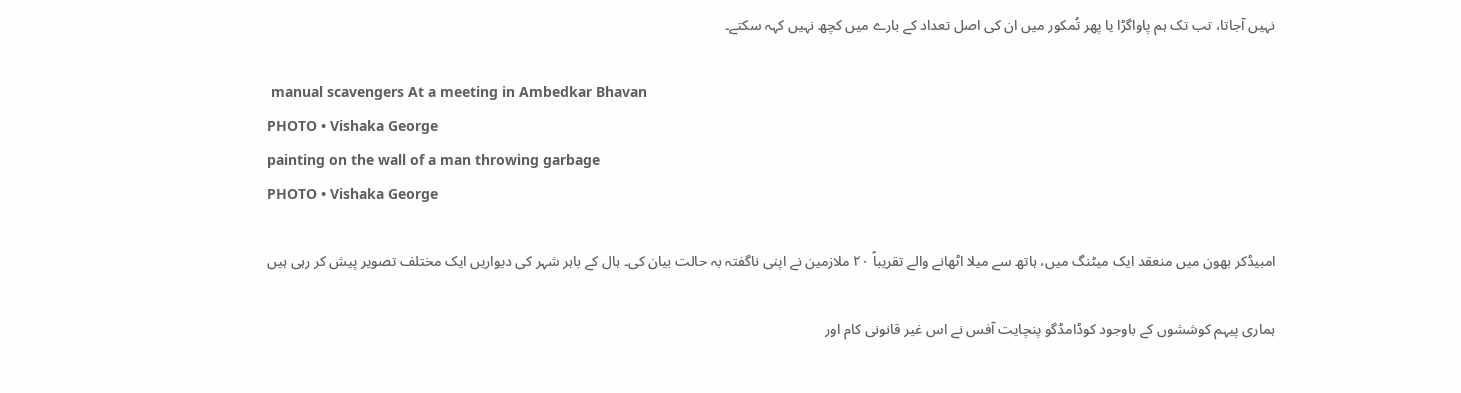نہیں آجاتا، تب تک ہم پاواگڑا یا پھر تُمکور میں ان کی اصل تعداد کے بارے میں کچھ نہیں کہہ سکتے۔

 manual scavengers At a meeting in Ambedkar Bhavan
PHOTO • Vishaka George
painting on the wall of a man throwing garbage
PHOTO • Vishaka George

امبیڈکر بھون میں منعقد ایک میٹنگ میں، ہاتھ سے میلا اٹھانے والے تقریباً ۲۰ ملازمین نے اپنی ناگفتہ بہ حالت بیان کی۔ ہال کے باہر شہر کی دیواریں ایک مختلف تصویر پیش کر رہی ہیں

ہماری پیہم کوششوں کے باوجود کوڈامڈگو پنچایت آفس نے اس غیر قانونی کام اور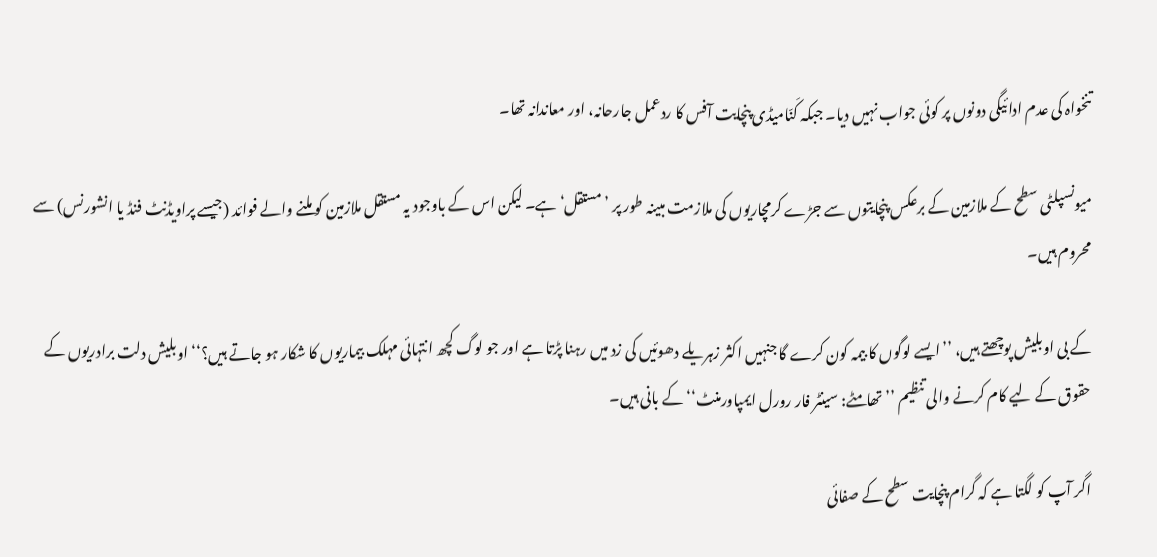تنخواہ کی عدم ادائیگی دونوں پر کوئی جواب نہیں دیا۔ جبکہ کَنّامیڈی پنچایت آفس کا ردعمل جارحانہ، اور معاندانہ تھا۔

میونسپلٹی سطح کے ملازمین کے برعکس پنچایتوں سے جڑے کرمچاریوں کی ملازمت مبینہ طور پر ’مستقل‘ ہے۔ لیکن اس کے باوجود یہ مستقل ملازمین کو ملنے والے فوائد (جیسے پراویڈنٹ فنڈ یا انشورنس) سے محروم ہیں۔

کے بی اوبلیش پوچھتے ہیں، ’’ایسے لوگوں کا بیمہ کون کرے گا جنہیں اکثر زہریلے دھوئیں کی زد میں رہنا پڑتا ہے اور جو لوگ کچھ انتہائی مہلک بیماریوں کا شکار ہو جاتے ہیں؟‘‘ اوبلیش دلت برادریوں کے حقوق کے لیے کام کرنے والی تنظیم ’’تھامٹے: سینٹر فار رورل ایمپاورمنٹ‘‘ کے بانی ہیں۔

اگر آپ کو لگتا ہے کہ گرام پنچایت سطح کے صفائی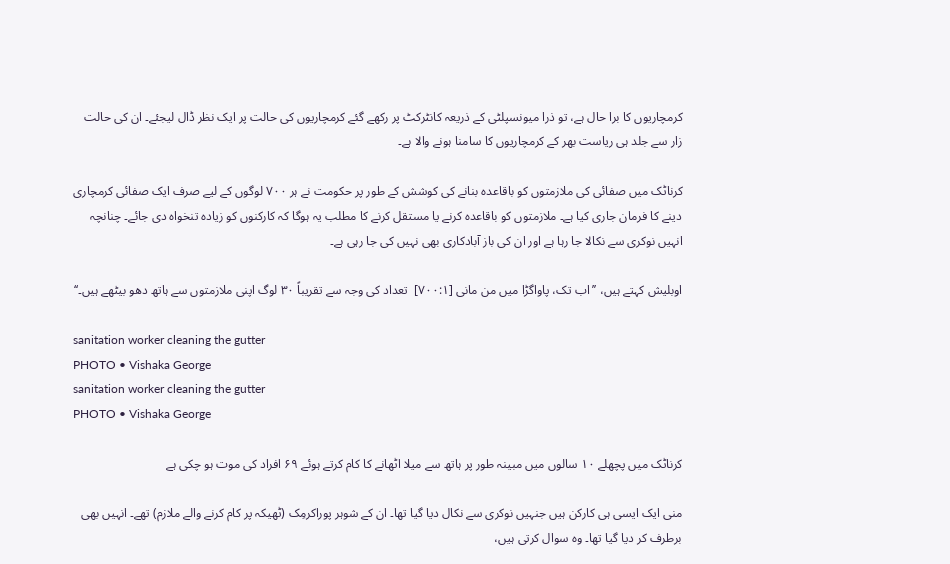کرمچاریوں کا برا حال ہے، تو ذرا میونسپلٹی کے ذریعہ کانٹرکٹ پر رکھے گئے کرمچاریوں کی حالت پر ایک نظر ڈال لیجئے۔ ان کی حالت زار سے جلد ہی ریاست بھر کے کرمچاریوں کا سامنا ہونے والا ہے۔

کرناٹک میں صفائی کی ملازمتوں کو باقاعدہ بنانے کی کوشش کے طور پر حکومت نے ہر ۷۰۰ لوگوں کے لیے صرف ایک صفائی کرمچاری دینے کا فرمان جاری کیا ہے۔ ملازمتوں کو باقاعدہ کرنے یا مستقل کرنے کا مطلب یہ ہوگا کہ کارکنوں کو زیادہ تنخواہ دی جائے۔ چنانچہ انہیں نوکری سے نکالا جا رہا ہے اور ان کی باز آبادکاری بھی نہیں کی جا رہی ہے۔

اوبلیش کہتے ہیں، ’’اب تک، پاواگڑا میں من مانی [۷۰۰:۱]  تعداد کی وجہ سے تقریباً ۳۰ لوگ اپنی ملازمتوں سے ہاتھ دھو بیٹھے ہیں۔‘‘

sanitation worker cleaning the gutter
PHOTO • Vishaka George
sanitation worker cleaning the gutter
PHOTO • Vishaka George

کرناٹک میں پچھلے ۱۰ سالوں میں مبینہ طور پر ہاتھ سے میلا اٹھانے کا کام کرتے ہوئے ۶۹ افراد کی موت ہو چکی ہے

منی ایک ایسی ہی کارکن ہیں جنہیں نوکری سے نکال دیا گیا تھا۔ ان کے شوہر پوراکرمِک (ٹھیکہ پر کام کرنے والے ملازم) تھے۔ انہیں بھی برطرف کر دیا گیا تھا۔ وہ سوال کرتی ہیں،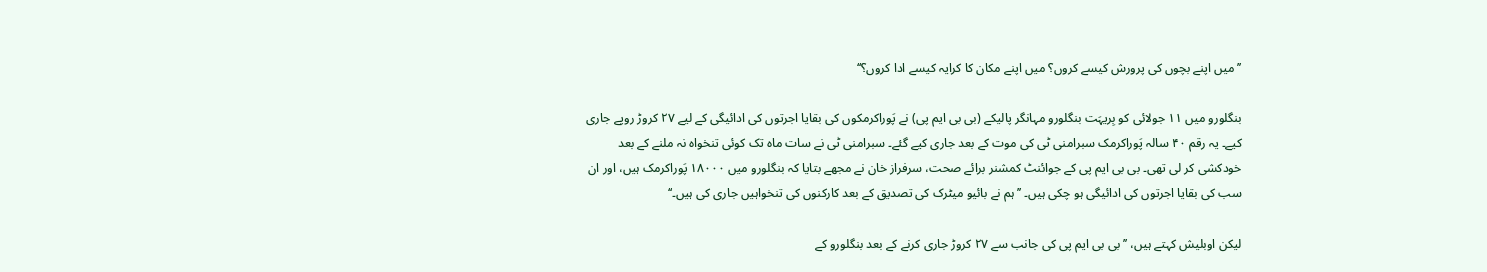’’میں اپنے بچوں کی پرورش کیسے کروں؟ میں اپنے مکان کا کرایہ کیسے ادا کروں؟‘‘

بنگلورو میں ۱۱ جولائی کو بِریہَت بنگلورو مہانگر پالیکے (بی بی ایم پی) نے پَوراکرمکوں کی بقایا اجرتوں کی ادائیگی کے لیے ۲۷ کروڑ روپے جاری کیے۔ یہ رقم ۴۰ سالہ پَوراکرمک سبرامنی ٹی کی موت کے بعد جاری کیے گئے۔ سبرامنی ٹی نے سات ماہ تک کوئی تنخواہ نہ ملنے کے بعد خودکشی کر لی تھی۔ بی بی ایم پی کے جوائنٹ کمشنر برائے صحت، سرفراز خان نے مجھے بتایا کہ بنگلورو میں ۱۸۰۰۰ پَوراکرمک ہیں، اور ان سب کی بقایا اجرتوں کی ادائیگی ہو چکی ہیں۔ ’’ہم نے بائیو میٹرک کی تصدیق کے بعد کارکنوں کی تنخواہیں جاری کی ہیں۔‘‘

لیکن اوبلیش کہتے ہیں، ’’بی بی ایم پی کی جانب سے ۲۷ کروڑ جاری کرنے کے بعد بنگلورو کے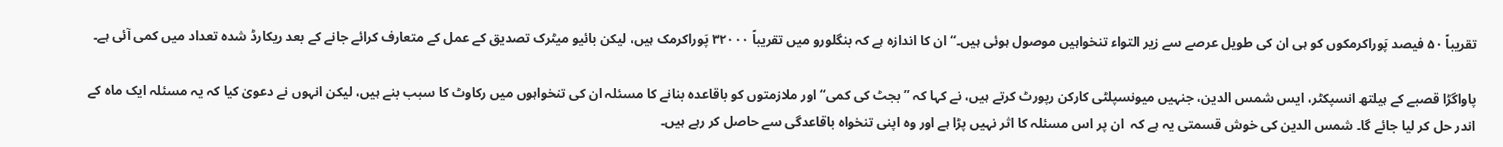تقریباً ۵۰ فیصد پَوراکرمکوں کو ہی ان کی طویل عرصے سے زیر التواء تنخواہیں موصول ہوئی ہیں۔‘‘ ان کا اندازہ ہے کہ بنگلورو میں تقریباً ۳۲۰۰۰ پَوراکرمک ہیں، لیکن بائیو میٹرک تصدیق کے عمل کے متعارف کرائے جانے کے بعد ریکارڈ شدہ تعداد میں کمی آئی ہے۔

پاواگڑا قصبے کے ہیلتھ انسپکٹر، ایس شمس الدین، جنہیں میونسپلٹی کارکن رپورٹ کرتے ہیں، نے کہا کہ ’’بجٹ کی کمی‘‘ اور ملازمتوں کو باقاعدہ بنانے کا مسئلہ ان کی تنخواہوں میں رکاوٹ کا سبب بنے ہیں، لیکن انہوں نے دعویٰ کیا کہ یہ مسئلہ ایک ماہ کے اندر حل کر لیا جائے گا۔ شمس الدین کی خوش قسمتی یہ ہے کہ  ان پر اس مسئلہ کا اثر نہیں پڑا ہے اور وہ اپنی تنخواہ باقاعدگی سے حاصل کر رہے ہیں۔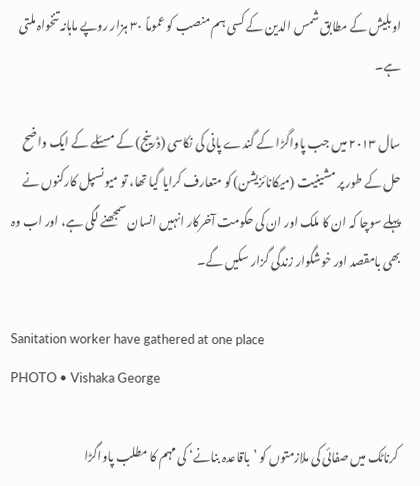اوبلیش کے مطابق شمس الدین کے کسی ہم منصب کو عموماً ۳۰ ہزار روپے ماہانہ تنخواہ ملتی ہے۔

سال ۲۰۱۳ میں جب پاواگڑا کے گندے پانی کی نکاسی (ڈرینج) کے مسئلے کے ایک واضح حل کے طور پر مشینیت (میکانائزیشن) کو متعارف کرایا گیا تھا، تو میونسپل کارکنوں نے پہلے سوچا کہ ان کا ملک اور ان کی حکومت آخرکار انہیں انسان سمجھنے لگی ہے، اور اب وہ بھی بامقصد اور خوشگوار زندگی گزار سکیں گے۔

Sanitation worker have gathered at one place
PHOTO • Vishaka George

کرناٹک میں صفائی کی ملازمتوں کو ’باقاعدہ بنانے‘ کی مہم کا مطلب پاواگڑا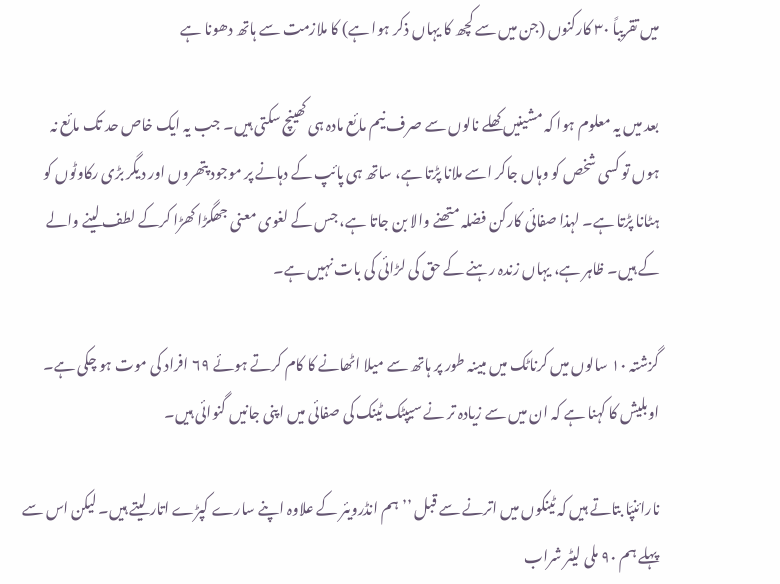میں تقریباً ۳۰ کارکنوں (جن میں سے کچھ کا یہاں ذکر ہوا ہے) کا ملازمت سے ہاتھ دھونا ہے

بعد میں یہ معلوم ہوا کہ مشینیں کھلے نالوں سے صرف نیم مائع مادہ ہی کھینچ سکتی ہیں۔ جب یہ ایک خاص حد تک مائع نہ ہوں تو کسی شخص کو وہاں جاکر اسے ملانا پڑتا ہے، ساتھ ہی پائپ کے دہانے پر موجود پتھروں اور دیگر بڑی رکاوٹوں کو ہٹانا پڑتا ہے۔ لہذا صفائی کارکن فضلہ متھنے والا بن جاتا ہے، جس کے لغوی معنی جھگڑا کھڑا کرکے لطف لینے والے کے ہیں۔ ظاہر ہے، یہاں زندہ رہنے کے حق کی لڑائی کی بات نہیں ہے۔

گزشتہ ۱۰ سالوں میں کرناٹک میں مبینہ طور پر ہاتھ سے میلا اٹھانے کا کام کرتے ہوئے ۶۹ افراد کی موت ہو چکی ہے۔ اوبلیش کا کہنا ہے کہ ان میں سے زیادہ تر نے سیپٹک ٹینک کی صفائی میں اپنی جانیں گنوائی ہیں۔

نارائنپّا بتاتے ہیں کہ ٹینکوں میں اترنے سے قبل ’’ہم انڈرویئر کے علاوہ اپنے سارے کپڑے اتار لیتے ہیں۔ لیکن اس سے پہلے ہم ۹۰ ملی لیٹر شراب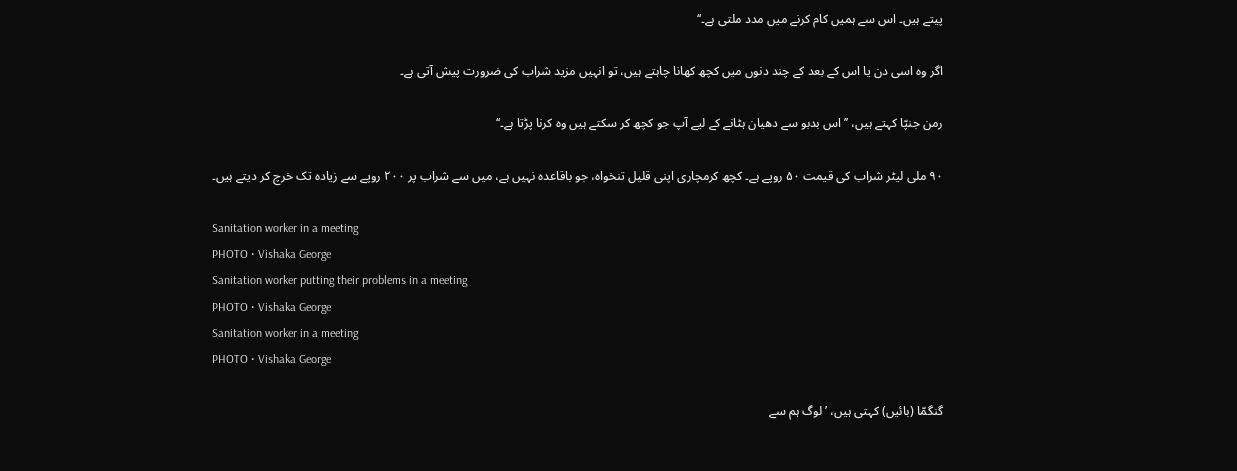پیتے ہیں۔ اس سے ہمیں کام کرنے میں مدد ملتی ہے۔‘‘

اگر وہ اسی دن یا اس کے بعد کے چند دنوں میں کچھ کھانا چاہتے ہیں، تو انہیں مزید شراب کی ضرورت پیش آتی ہے۔

رمن جنپّا کہتے ہیں، ’’اس بدبو سے دھیان ہٹانے کے لیے آپ جو کچھ کر سکتے ہیں وہ کرنا پڑتا ہے۔‘‘

۹۰ ملی لیٹر شراب کی قیمت ۵۰ روپے ہے۔ کچھ کرمچاری اپنی قلیل تنخواہ، جو باقاعدہ نہیں ہے، میں سے شراب پر ۲۰۰ روپے سے زیادہ تک خرچ کر دیتے ہیں۔

Sanitation worker in a meeting
PHOTO • Vishaka George
Sanitation worker putting their problems in a meeting
PHOTO • Vishaka George
Sanitation worker in a meeting
PHOTO • Vishaka George

گنگمّا (بائیں) کہتی ہیں، ’لوگ ہم سے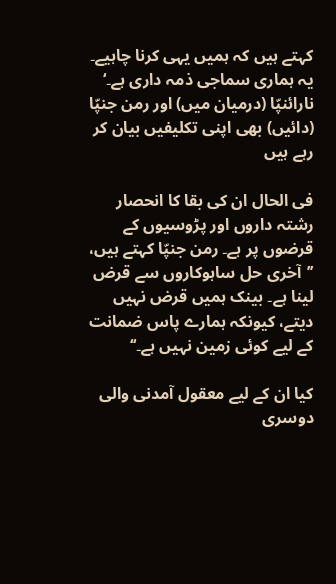کہتے ہیں کہ ہمیں یہی کرنا چاہیے۔ یہ ہماری سماجی ذمہ داری ہے۔‘ نارائنپّا (درمیان میں) اور رمن جنپّا (دائیں) بھی اپنی تکلیفیں بیان کر رہے ہیں

فی الحال ان کی بقا کا انحصار رشتہ داروں اور پڑوسیوں کے قرضوں پر ہے۔ رمن جنپّا کہتے ہیں، ’’آخری حل ساہوکاروں سے قرض لینا ہے۔ بینک ہمیں قرض نہیں دیتے، کیونکہ ہمارے پاس ضمانت کے لیے کوئی زمین نہیں ہے۔‘‘

کیا ان کے لیے معقول آمدنی والی دوسری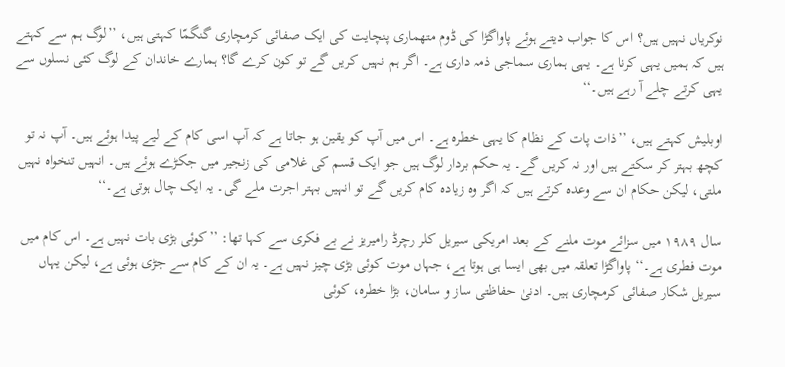نوکریاں نہیں ہیں؟ اس کا جواب دیتے ہوئے پاواگڑا کی ڈوم متھماری پنچایت کی ایک صفائی کرمچاری گنگمّا کہتی ہیں، ’’لوگ ہم سے کہتے ہیں کہ ہمیں یہی کرنا ہے۔ یہی ہماری سماجی ذمہ داری ہے۔ اگر ہم نہیں کریں گے تو کون کرے گا؟ ہمارے خاندان کے لوگ کئی نسلوں سے یہی کرتے چلے آ رہے ہیں۔‘‘

اوبلیش کہتے ہیں، ’’ذات پات کے نظام کا یہی خطرہ ہے۔ اس میں آپ کو یقین ہو جاتا ہے کہ آپ اسی کام کے لیے پیدا ہوئے ہیں۔ آپ نہ تو کچھ بہتر کر سکتے ہیں اور نہ کریں گے۔ یہ حکم بردار لوگ ہیں جو ایک قسم کی غلامی کی زنجیر میں جکڑے ہوئے ہیں۔ انہیں تنخواہ نہیں ملتی، لیکن حکام ان سے وعدہ کرتے ہیں کہ اگر وہ زیادہ کام کریں گے تو انہیں بہتر اجرت ملے گی۔ یہ ایک چال ہوتی ہے۔‘‘

سال ۱۹۸۹ میں سزائے موت ملنے کے بعد امریکی سیریل کلر رچرڈ رامیریز نے بے فکری سے کہا تھا: ’’کوئی بڑی بات نہیں ہے۔ اس کام میں موت فطری ہے۔‘‘ پاواگڑا تعلقہ میں بھی ایسا ہی ہوتا ہے، جہاں موت کوئی بڑی چیز نہیں ہے۔ یہ ان کے کام سے جڑی ہوئی ہے، لیکن یہاں سیریل شکار صفائی کرمچاری ہیں۔ ادنیٰ حفاظتی ساز و سامان، بڑا خطرہ، کوئی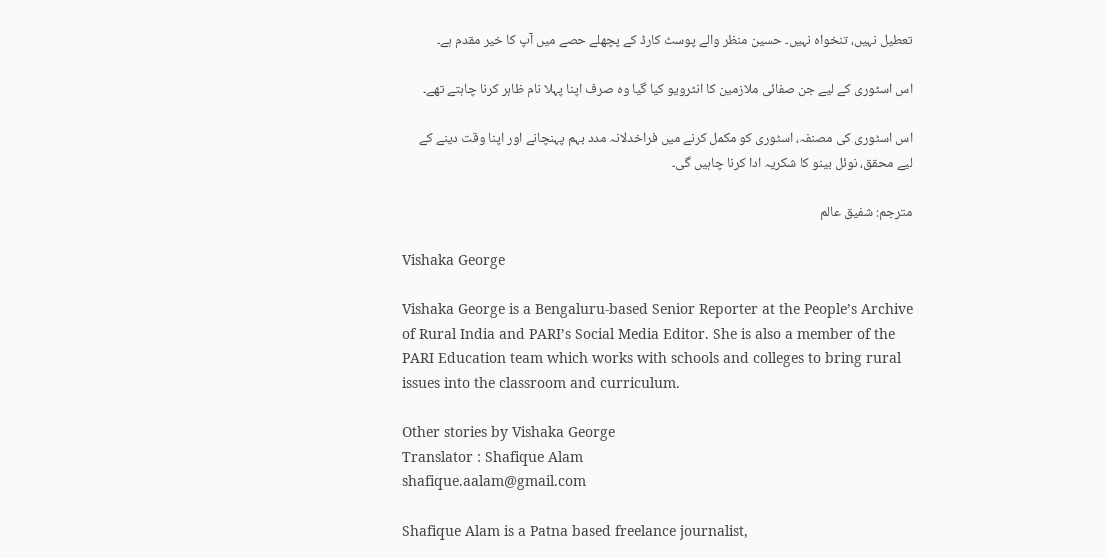تعطیل نہیں، تنخواہ نہیں۔ حسین منظر والے پوسٹ کارڈ کے پچھلے حصے میں آپ کا خیر مقدم ہے۔

اس اسٹوری کے لیے جن صفائی ملازمین کا انٹرویو کیا گیا وہ صرف اپنا پہلا نام ظاہر کرنا چاہتے تھے۔

اس اسٹوری کی مصنفہ، اسٹوری کو مکمل کرنے میں فراخدلانہ مدد بہم پہنچانے اور اپنا وقت دینے کے لیے محقق، نوئل بینو کا شکریہ ادا کرنا چاہیں گی۔

مترجم: شفیق عالم

Vishaka George

Vishaka George is a Bengaluru-based Senior Reporter at the People’s Archive of Rural India and PARI’s Social Media Editor. She is also a member of the PARI Education team which works with schools and colleges to bring rural issues into the classroom and curriculum.

Other stories by Vishaka George
Translator : Shafique Alam
shafique.aalam@gmail.com

Shafique Alam is a Patna based freelance journalist,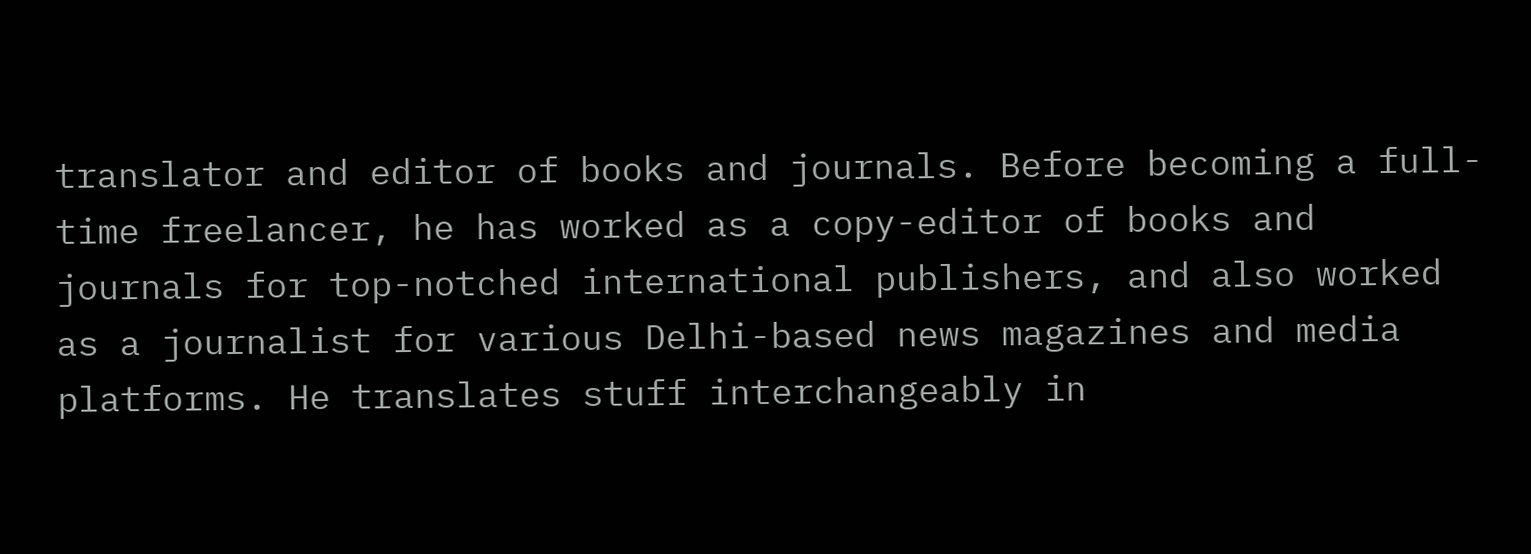translator and editor of books and journals. Before becoming a full-time freelancer, he has worked as a copy-editor of books and journals for top-notched international publishers, and also worked as a journalist for various Delhi-based news magazines and media platforms. He translates stuff interchangeably in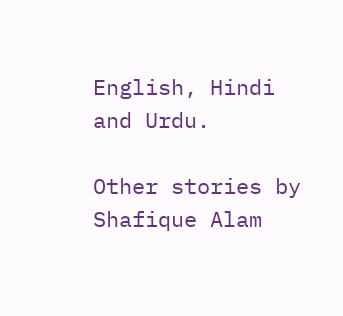English, Hindi and Urdu.

Other stories by Shafique Alam